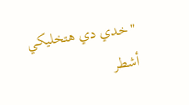"خدي دي هتخليكي أشطر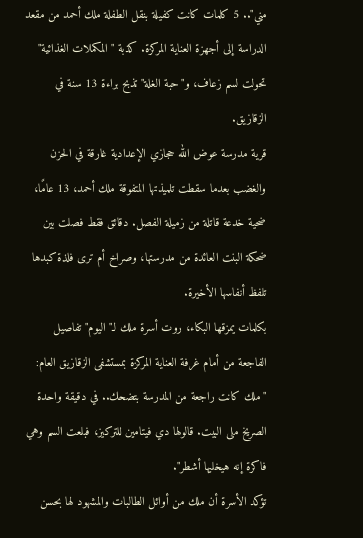مني".. 5 كلمات كانت كفيلة بنقل الطفلة ملك أحمد من مقعد الدراسة إلى أجهزة العناية المركزة. كذبة "المكملات الغذائية" تحولت لسم زعاف، و"حبة الغلة" تذبح براءة 13 سنة في الزقازيق.
قرية مدرسة عوض الله حجازي الإعدادية غارقة في الحزن والغضب بعدما سقطت تلميذتها المتفوقة ملك أحمد، 13 عامًا، ضحية خدعة قاتلة من زميلة الفصل. دقائق فقط فصلت بين ضحكة البنت العائدة من مدرستها، وصراخ أم ترى فلذة كبدها تلفظ أنفاسها الأخيرة.
بكلمات يمزقها البكاء، روت أسرة ملك لـ"اليوم" تفاصيل الفاجعة من أمام غرفة العناية المركزة بمستشفى الزقازيق العام: "ملك كانت راجعة من المدرسة بتضحك.. في دقيقة واحدة الصريخ ملى البيت. قالولها دي فيتامين للتركيز، فبلعت السم وهي فاكرة إنه هيخليها أشطر".
تؤكد الأسرة أن ملك من أوائل الطالبات والمشهود لها بحسن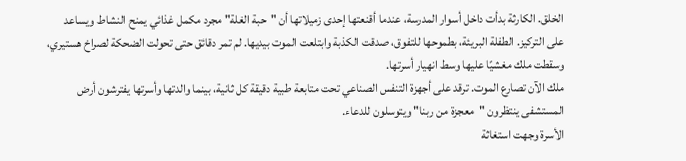الخلق. الكارثة بدأت داخل أسوار المدرسة، عندما أقنعتها إحدى زميلاتها أن "حبة الغلة" مجرد مكمل غذائي يمنح النشاط ويساعد على التركيز. الطفلة البريئة، بطموحها للتفوق، صدقت الكذبة وابتلعت الموت بيديها. لم تمر دقائق حتى تحولت الضحكة لصراخ هستيري، وسقطت ملك مغشيًا عليها وسط انهيار أسرتها.
ملك الآن تصارع الموت. ترقد على أجهزة التنفس الصناعي تحت متابعة طبية دقيقة كل ثانية، بينما والدتها وأسرتها يفترشون أرض المستشفى ينتظرون "معجزة من ربنا" ويتوسلون للدعاء.
الأسرة وجهت استغاثة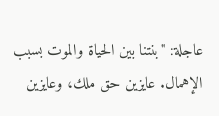عاجلة: "بنتنا بين الحياة والموت بسبب الإهمال. عايزين حق ملك، وعايزين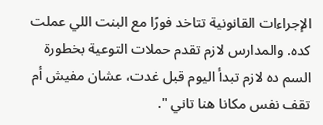الإجراءات القانونية تتاخد فورًا مع البنت اللي عملت كده. والمدارس لازم تقدم حملات التوعية بخطورة السم ده لازم تبدأ اليوم قبل غدت، عشان مفيش أم تقف نفس مكانا هنا تاني ".